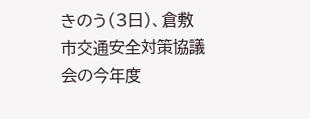きのう(3日)、倉敷市交通安全対策協議会の今年度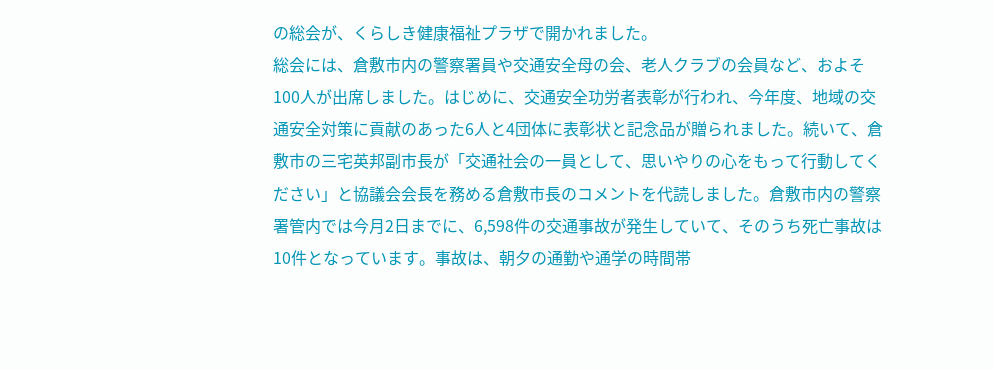の総会が、くらしき健康福祉プラザで開かれました。
総会には、倉敷市内の警察署員や交通安全母の会、老人クラブの会員など、およそ100人が出席しました。はじめに、交通安全功労者表彰が行われ、今年度、地域の交通安全対策に貢献のあった6人と4団体に表彰状と記念品が贈られました。続いて、倉敷市の三宅英邦副市長が「交通社会の一員として、思いやりの心をもって行動してください」と協議会会長を務める倉敷市長のコメントを代読しました。倉敷市内の警察署管内では今月2日までに、6,598件の交通事故が発生していて、そのうち死亡事故は10件となっています。事故は、朝夕の通勤や通学の時間帯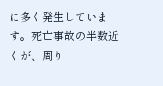に多く発生しています。死亡事故の半数近くが、周り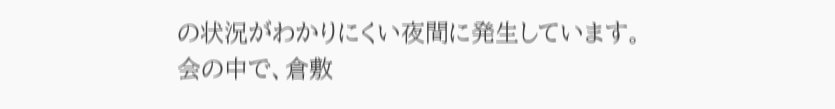の状況がわかりにくい夜間に発生しています。
会の中で、倉敷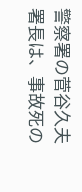警察署の菅谷久夫署長は、事故死の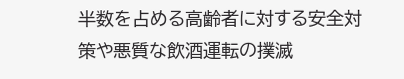半数を占める高齢者に対する安全対策や悪質な飲酒運転の撲滅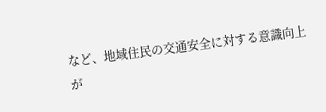など、地域住民の交通安全に対する意識向上が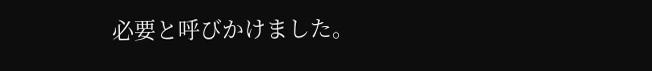必要と呼びかけました。